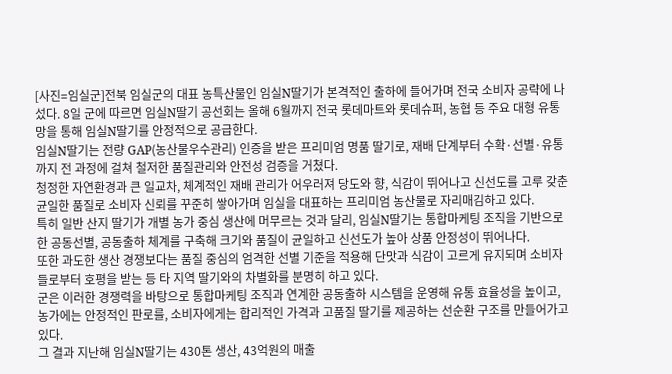[사진=임실군]전북 임실군의 대표 농특산물인 임실N딸기가 본격적인 출하에 들어가며 전국 소비자 공략에 나섰다. 8일 군에 따르면 임실N딸기 공선회는 올해 6월까지 전국 롯데마트와 롯데슈퍼, 농협 등 주요 대형 유통망을 통해 임실N딸기를 안정적으로 공급한다.
임실N딸기는 전량 GAP(농산물우수관리) 인증을 받은 프리미엄 명품 딸기로, 재배 단계부터 수확·선별·유통까지 전 과정에 걸쳐 철저한 품질관리와 안전성 검증을 거쳤다.
청정한 자연환경과 큰 일교차, 체계적인 재배 관리가 어우러져 당도와 향, 식감이 뛰어나고 신선도를 고루 갖춘 균일한 품질로 소비자 신뢰를 꾸준히 쌓아가며 임실을 대표하는 프리미엄 농산물로 자리매김하고 있다.
특히 일반 산지 딸기가 개별 농가 중심 생산에 머무르는 것과 달리, 임실N딸기는 통합마케팅 조직을 기반으로 한 공동선별, 공동출하 체계를 구축해 크기와 품질이 균일하고 신선도가 높아 상품 안정성이 뛰어나다.
또한 과도한 생산 경쟁보다는 품질 중심의 엄격한 선별 기준을 적용해 단맛과 식감이 고르게 유지되며 소비자들로부터 호평을 받는 등 타 지역 딸기와의 차별화를 분명히 하고 있다.
군은 이러한 경쟁력을 바탕으로 통합마케팅 조직과 연계한 공동출하 시스템을 운영해 유통 효율성을 높이고, 농가에는 안정적인 판로를, 소비자에게는 합리적인 가격과 고품질 딸기를 제공하는 선순환 구조를 만들어가고 있다.
그 결과 지난해 임실N딸기는 430톤 생산, 43억원의 매출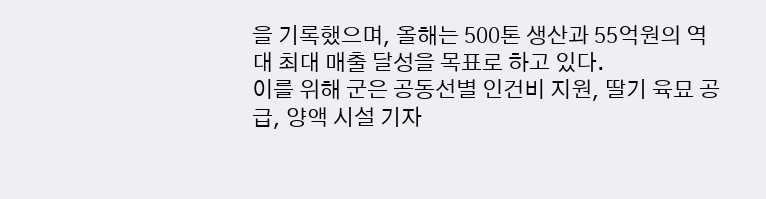을 기록했으며, 올해는 500톤 생산과 55억원의 역대 최대 매출 달성을 목표로 하고 있다.
이를 위해 군은 공동선별 인건비 지원, 딸기 육묘 공급, 양액 시설 기자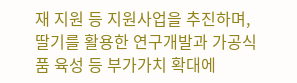재 지원 등 지원사업을 추진하며, 딸기를 활용한 연구개발과 가공식품 육성 등 부가가치 확대에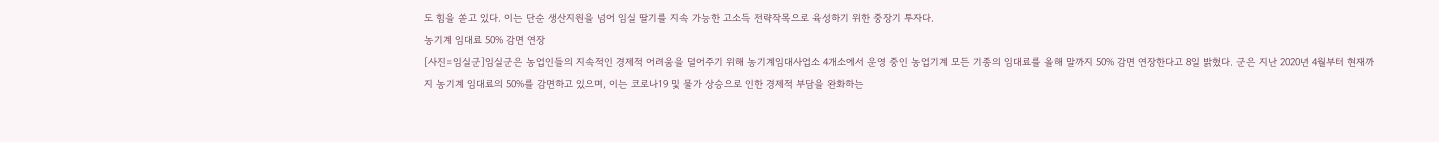도 힘을 쏟고 있다. 이는 단순 생산지원을 넘어 임실 딸기를 지속 가능한 고소득 전략작목으로 육성하기 위한 중장기 투자다.
농기계 임대료 50% 감면 연장
[사진=임실군]임실군은 농업인들의 지속적인 경제적 어려움을 덜어주기 위해 농기계임대사업소 4개소에서 운영 중인 농업기계 모든 기종의 임대료를 올해 말까지 50% 감면 연장한다고 8일 밝혔다. 군은 지난 2020년 4월부터 현재까지 농기계 임대료의 50%를 감면하고 있으며, 이는 코로나19 및 물가 상승으로 인한 경제적 부담을 완화하는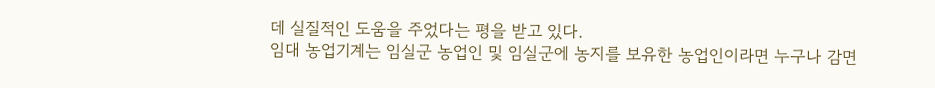데 실질적인 도움을 주었다는 평을 받고 있다.
임대 농업기계는 임실군 농업인 및 임실군에 농지를 보유한 농업인이라면 누구나 감면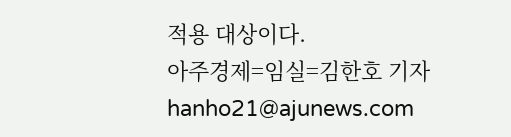적용 대상이다.
아주경제=임실=김한호 기자 hanho21@ajunews.com